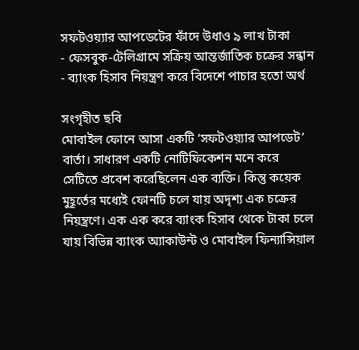সফটওয়্যার আপডেটের ফাঁদে উধাও ৯ লাখ টাকা
- ফেসবুক-টেলিগ্রামে সক্রিয় আন্তর্জাতিক চক্রের সন্ধান
- ব্যাংক হিসাব নিয়ন্ত্রণ করে বিদেশে পাচার হতো অর্থ

সংগৃহীত ছবি
মোবাইল ফোনে আসা একটি ‘সফটওয়্যার আপডেট’ বার্তা। সাধারণ একটি নোটিফিকেশন মনে করে সেটিতে প্রবেশ করেছিলেন এক ব্যক্তি। কিন্তু কয়েক মুহূর্তের মধ্যেই ফোনটি চলে যায় অদৃশ্য এক চক্রের নিয়ন্ত্রণে। এক এক করে ব্যাংক হিসাব থেকে টাকা চলে যায় বিভিন্ন ব্যাংক অ্যাকাউন্ট ও মোবাইল ফিন্যান্সিয়াল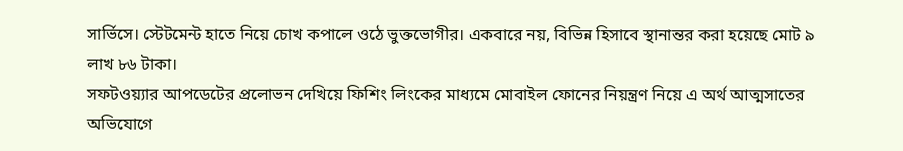সার্ভিসে। স্টেটমেন্ট হাতে নিয়ে চোখ কপালে ওঠে ভুক্তভোগীর। একবারে নয়, বিভিন্ন হিসাবে স্থানান্তর করা হয়েছে মোট ৯ লাখ ৮৬ টাকা।
সফটওয়্যার আপডেটের প্রলোভন দেখিয়ে ফিশিং লিংকের মাধ্যমে মোবাইল ফোনের নিয়ন্ত্রণ নিয়ে এ অর্থ আত্মসাতের অভিযোগে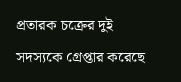প্রতারক চক্রের দুই সদস্যকে গ্রেপ্তার করেছে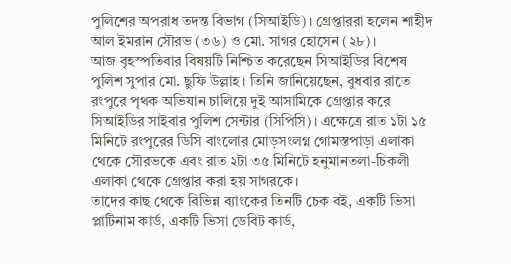পুলিশের অপরাধ তদন্ত বিভাগ (সিআইডি)। গ্রেপ্তাররা হলেন শাহীদ আল ইমরান সৌরভ (৩৬) ও মো. সাগর হোসেন (২৮)।
আজ বৃহস্পতিবার বিষয়টি নিশ্চিত করেছেন সিআইডির বিশেষ পুলিশ সুপার মো. ছুফি উল্লাহ। তিনি জানিয়েছেন, বুধবার রাতে রংপুরে পৃথক অভিযান চালিয়ে দুই আসামিকে গ্রেপ্তার করে সিআইডির সাইবার পুলিশ সেন্টার (সিপিসি)। এক্ষেত্রে রাত ১টা ১৫ মিনিটে রংপুরের ডিসি বাংলোর মোড়সংলগ্ন গোমস্তপাড়া এলাকা থেকে সৌরভকে এবং রাত ২টা ৩৫ মিনিটে হনুমানতলা-চিকলী এলাকা থেকে গ্রেপ্তার করা হয় সাগরকে।
তাদের কাছ থেকে বিভিন্ন ব্যাংকের তিনটি চেক বই, একটি ভিসা প্লাটিনাম কার্ড, একটি ভিসা ডেবিট কার্ড,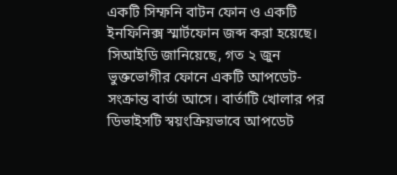একটি সিম্ফনি বাটন ফোন ও একটি ইনফিনিক্স স্মার্টফোন জব্দ করা হয়েছে।
সিআইডি জানিয়েছে, গত ২ জুন ভুক্তভোগীর ফোনে একটি আপডেট-সংক্রান্ত বার্তা আসে। বার্তাটি খোলার পর ডিভাইসটি স্বয়ংক্রিয়ভাবে আপডেট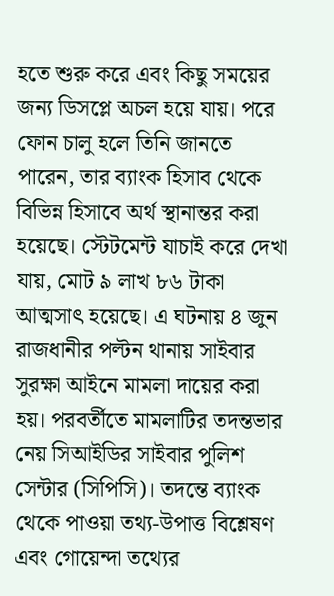হতে শুরু করে এবং কিছু সময়ের জন্য ডিসপ্লে অচল হয়ে যায়। পরে ফোন চালু হলে তিনি জানতে পারেন, তার ব্যাংক হিসাব থেকে বিভিন্ন হিসাবে অর্থ স্থানান্তর করা হয়েছে। স্টেটমেন্ট যাচাই করে দেখা যায়, মোট ৯ লাখ ৮৬ টাকা আত্মসাৎ হয়েছে। এ ঘটনায় ৪ জুন রাজধানীর পল্টন থানায় সাইবার সুরক্ষা আইনে মামলা দায়ের করা হয়। পরবর্তীতে মামলাটির তদন্তভার নেয় সিআইডির সাইবার পুলিশ সেন্টার (সিপিসি)। তদন্তে ব্যাংক থেকে পাওয়া তথ্য-উপাত্ত বিশ্লেষণ এবং গোয়েন্দা তথ্যের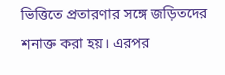ভিত্তিতে প্রতারণার সঙ্গে জড়িতদের শনাক্ত করা হয়। এরপর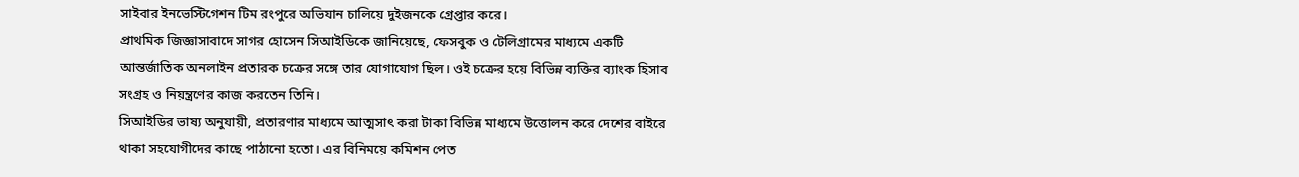সাইবার ইনভেস্টিগেশন টিম রংপুরে অভিযান চালিয়ে দুইজনকে গ্রেপ্তার করে।
প্রাথমিক জিজ্ঞাসাবাদে সাগর হোসেন সিআইডিকে জানিয়েছে, ফেসবুক ও টেলিগ্রামের মাধ্যমে একটি আন্তর্জাতিক অনলাইন প্রতারক চক্রের সঙ্গে তার যোগাযোগ ছিল। ওই চক্রের হয়ে বিভিন্ন ব্যক্তির ব্যাংক হিসাব সংগ্রহ ও নিয়ন্ত্রণের কাজ করতেন তিনি।
সিআইডির ভাষ্য অনুযায়ী, প্রতারণার মাধ্যমে আত্মসাৎ করা টাকা বিভিন্ন মাধ্যমে উত্তোলন করে দেশের বাইরে থাকা সহযোগীদের কাছে পাঠানো হতো। এর বিনিময়ে কমিশন পেত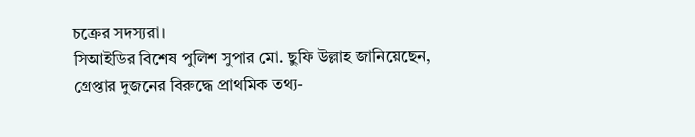চক্রের সদস্যরা।
সিআইডির বিশেষ পুলিশ সুপার মো. ছুফি উল্লাহ জানিয়েছেন, গ্রেপ্তার দুজনের বিরুদ্ধে প্রাথমিক তথ্য-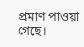প্রমাণ পাওয়া গেছে।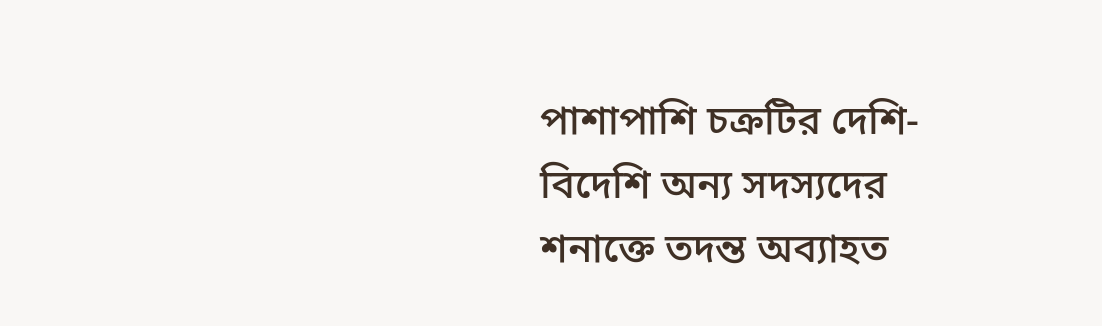পাশাপাশি চক্রটির দেশি-বিদেশি অন্য সদস্যদের শনাক্তে তদন্ত অব্যাহত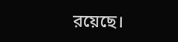রয়েছে।